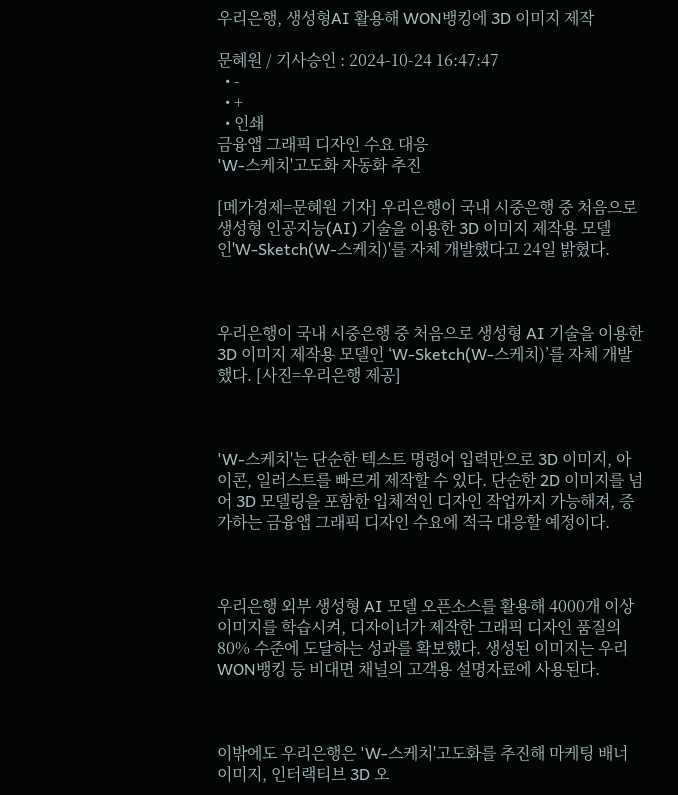우리은행, 생성형AI 활용해 WON뱅킹에 3D 이미지 제작

문혜원 / 기사승인 : 2024-10-24 16:47:47
  • -
  • +
  • 인쇄
금융앱 그래픽 디자인 수요 대응
'W-스케치'고도화 자동화 추진

[메가경제=문혜원 기자] 우리은행이 국내 시중은행 중 처음으로 생성형 인공지능(AI) 기술을 이용한 3D 이미지 제작용 모델인'W-Sketch(W-스케치)'를 자체 개발했다고 24일 밝혔다.



우리은행이 국내 시중은행 중 처음으로 생성형 AI 기술을 이용한 3D 이미지 제작용 모델인 ‘W-Sketch(W-스케치)’를 자체 개발했다. [사진=우리은행 제공]



'W-스케치'는 단순한 텍스트 명령어 입력만으로 3D 이미지, 아이콘, 일러스트를 빠르게 제작할 수 있다. 단순한 2D 이미지를 넘어 3D 모델링을 포함한 입체적인 디자인 작업까지 가능해져, 증가하는 금융앱 그래픽 디자인 수요에 적극 대응할 예정이다.



우리은행 외부 생성형 AI 모델 오픈소스를 활용해 4000개 이상 이미지를 학습시켜, 디자이너가 제작한 그래픽 디자인 품질의 80% 수준에 도달하는 성과를 확보했다. 생성된 이미지는 우리WON뱅킹 등 비대면 채널의 고객용 설명자료에 사용된다.



이밖에도 우리은행은 'W-스케치'고도화를 추진해 마케팅 배너 이미지, 인터랙티브 3D 오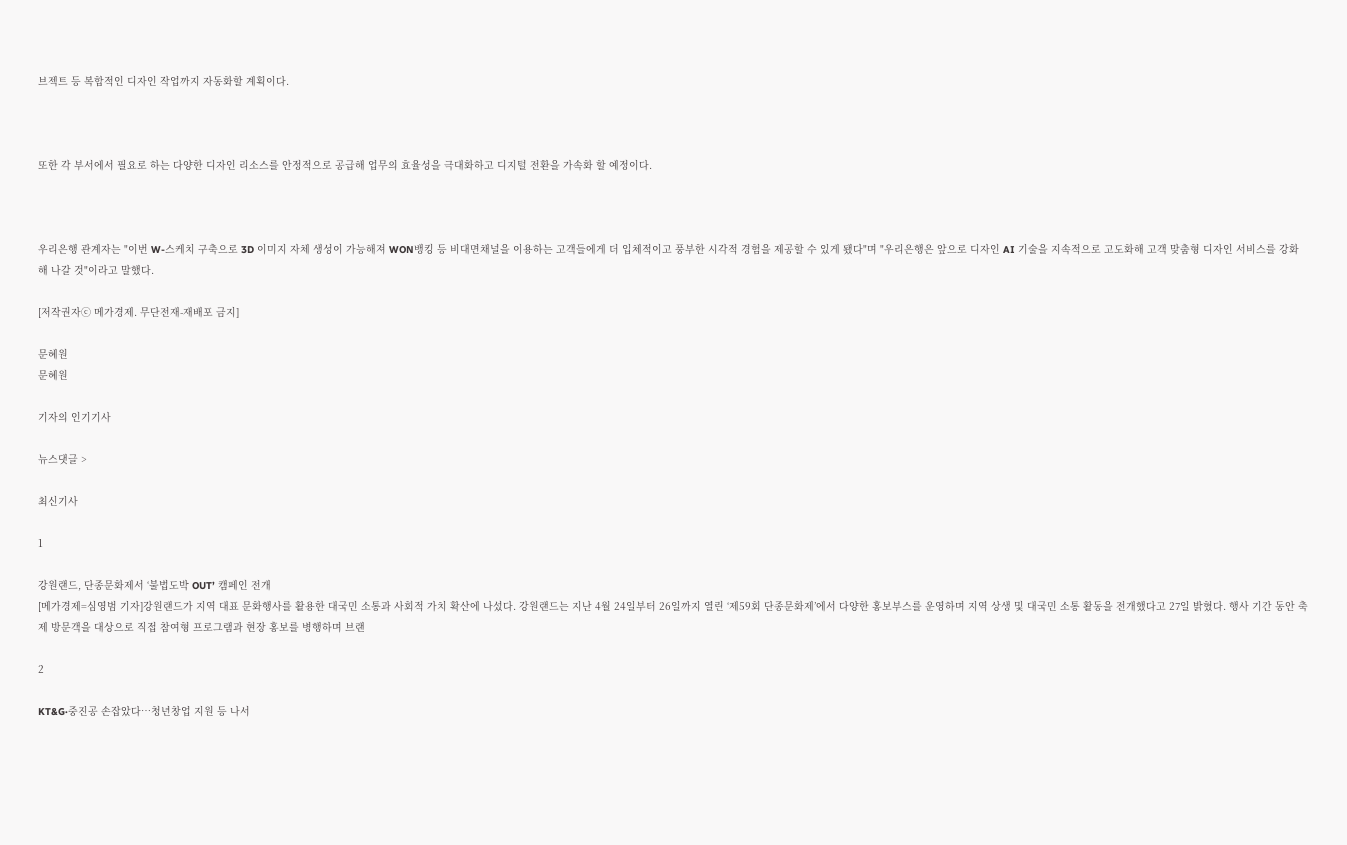브젝트 등 복합적인 디자인 작업까지 자동화할 계획이다.



또한 각 부서에서 필요로 하는 다양한 디자인 리소스를 안정적으로 공급해 업무의 효율성을 극대화하고 디지털 전환을 가속화 할 예정이다.



우리은행 관계자는 "이번 W-스케치 구축으로 3D 이미지 자체 생성이 가능해져 WON뱅킹 등 비대면채널을 이용하는 고객들에게 더 입체적이고 풍부한 시각적 경험을 제공할 수 있게 됐다"며 "우리은행은 앞으로 디자인 AI 기술을 지속적으로 고도화해 고객 맞춤형 디자인 서비스를 강화해 나갈 것"이라고 말했다.

[저작권자ⓒ 메가경제. 무단전재-재배포 금지]

문혜원
문혜원

기자의 인기기사

뉴스댓글 >

최신기사

1

강원랜드, 단종문화제서 ‘불법도박 OUT’ 캠페인 전개
[메가경제=심영범 기자]강원랜드가 지역 대표 문화행사를 활용한 대국민 소통과 사회적 가치 확산에 나섰다. 강원랜드는 지난 4월 24일부터 26일까지 열린 ‘제59회 단종문화제’에서 다양한 홍보부스를 운영하며 지역 상생 및 대국민 소통 활동을 전개했다고 27일 밝혔다. 행사 기간 동안 축제 방문객을 대상으로 직접 참여형 프로그램과 현장 홍보를 병행하며 브랜

2

KT&G·중진공 손잡았다…청년창업 지원 등 나서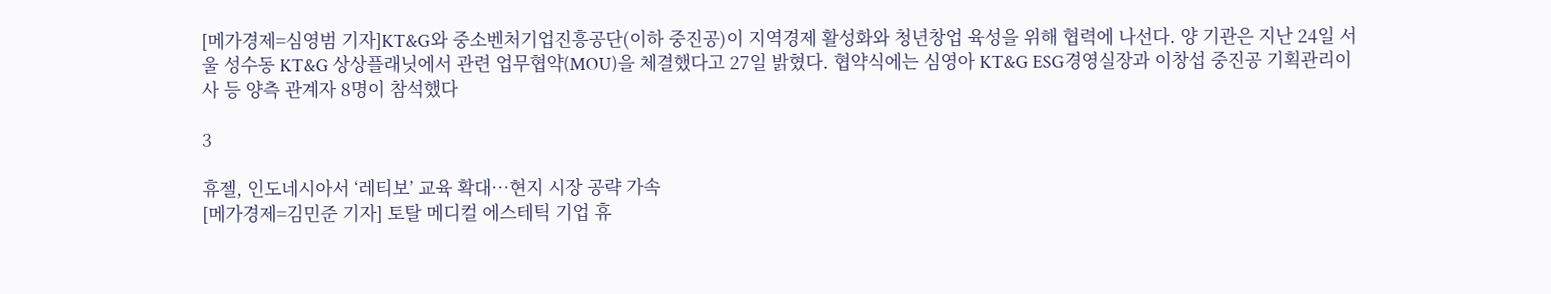[메가경제=심영범 기자]KT&G와 중소벤처기업진흥공단(이하 중진공)이 지역경제 활성화와 청년창업 육성을 위해 협력에 나선다. 양 기관은 지난 24일 서울 성수동 KT&G 상상플래닛에서 관련 업무협약(MOU)을 체결했다고 27일 밝혔다. 협약식에는 심영아 KT&G ESG경영실장과 이창섭 중진공 기획관리이사 등 양측 관계자 8명이 참석했다

3

휴젤, 인도네시아서 ‘레티보’ 교육 확대…현지 시장 공략 가속
[메가경제=김민준 기자] 토탈 메디컬 에스테틱 기업 휴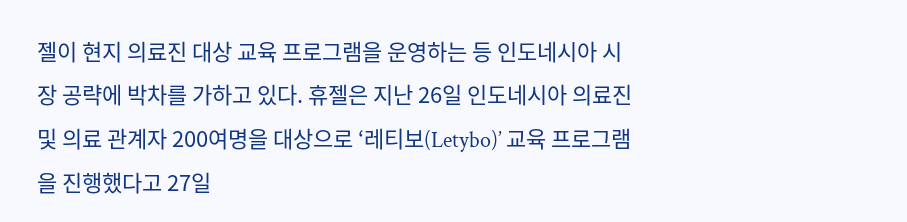젤이 현지 의료진 대상 교육 프로그램을 운영하는 등 인도네시아 시장 공략에 박차를 가하고 있다. 휴젤은 지난 26일 인도네시아 의료진 및 의료 관계자 200여명을 대상으로 ‘레티보(Letybo)’ 교육 프로그램을 진행했다고 27일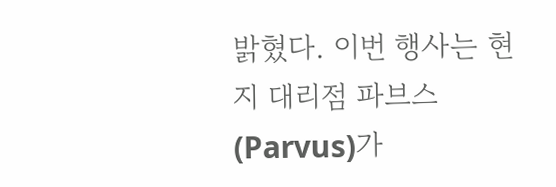밝혔다. 이번 행사는 현지 대리점 파브스(Parvus)가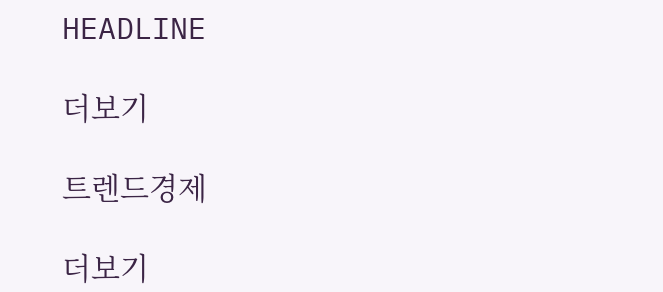HEADLINE

더보기

트렌드경제

더보기